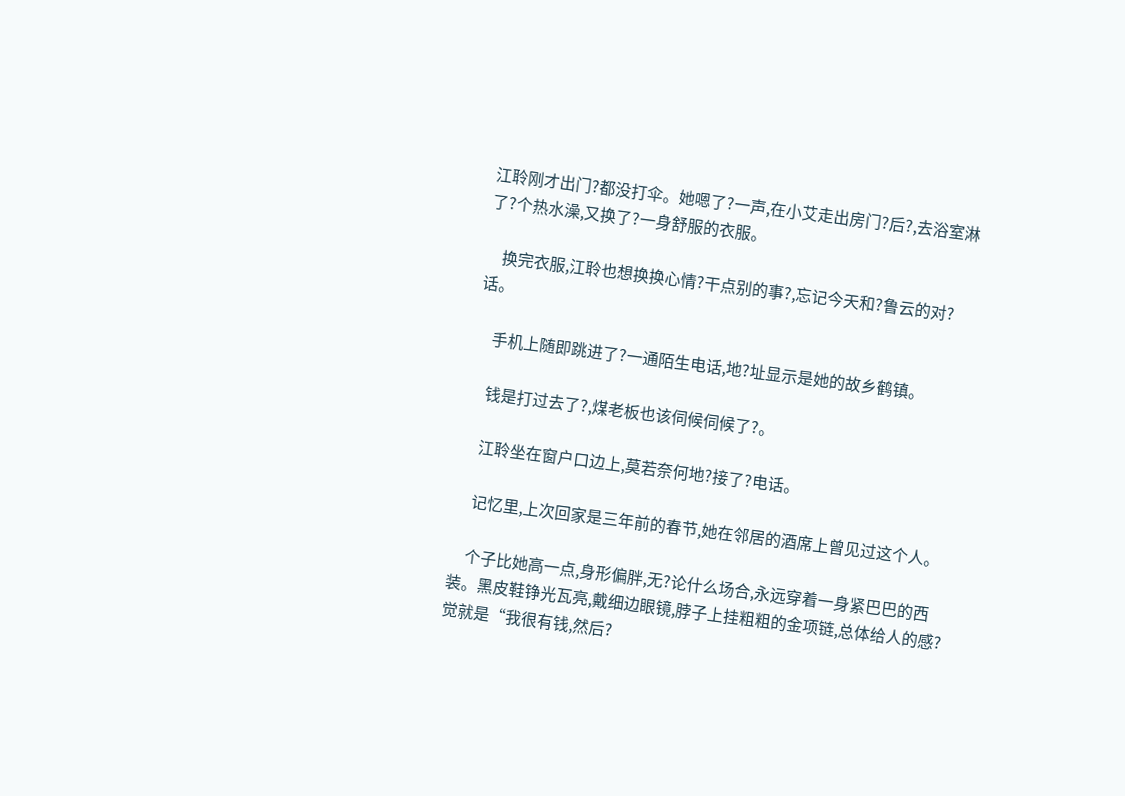江聆刚才出门?都没打伞。她嗯了?一声,在小艾走出房门?后?,去浴室淋了?个热水澡,又换了?一身舒服的衣服。

    换完衣服,江聆也想换换心情?干点别的事?,忘记今天和?鲁云的对?话。

    手机上随即跳进了?一通陌生电话,地?址显示是她的故乡鹤镇。

    钱是打过去了?,煤老板也该伺候伺候了?。

    江聆坐在窗户口边上,莫若奈何地?接了?电话。

    记忆里,上次回家是三年前的春节,她在邻居的酒席上曾见过这个人。

    个子比她高一点,身形偏胖,无?论什么场合,永远穿着一身紧巴巴的西装。黑皮鞋铮光瓦亮,戴细边眼镜,脖子上挂粗粗的金项链,总体给人的感?觉就是“我很有钱,然后?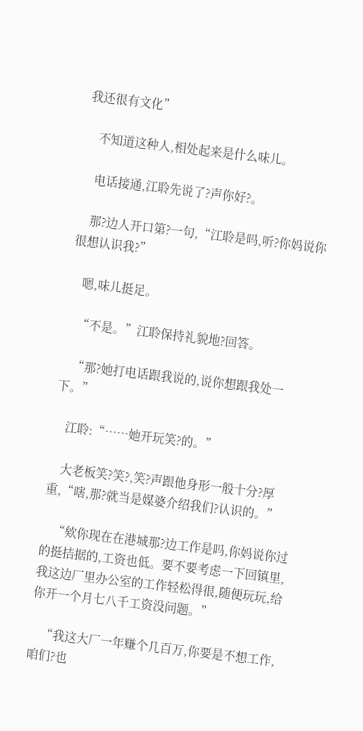我还很有文化”

    不知道这种人,相处起来是什么味儿。

    电话接通,江聆先说了?声你好?。

    那?边人开口第?一句,“江聆是吗,听?你妈说你很想认识我?”

    嗯,味儿挺足。

    “不是。”江聆保持礼貌地?回答。

    “那?她打电话跟我说的,说你想跟我处一下。”

    江聆:“……她开玩笑?的。”

    大老板笑?笑?,笑?声跟他身形一般十分?厚重,“嗐,那?就当是媒婆介绍我们?认识的。”

    “欸你现在在港城那?边工作是吗,你妈说你过的挺拮据的,工资也低。要不要考虑一下回镇里,我这边厂里办公室的工作轻松得很,随便玩玩,给你开一个月七八千工资没问题。”

    “我这大厂一年赚个几百万,你要是不想工作,咱们?也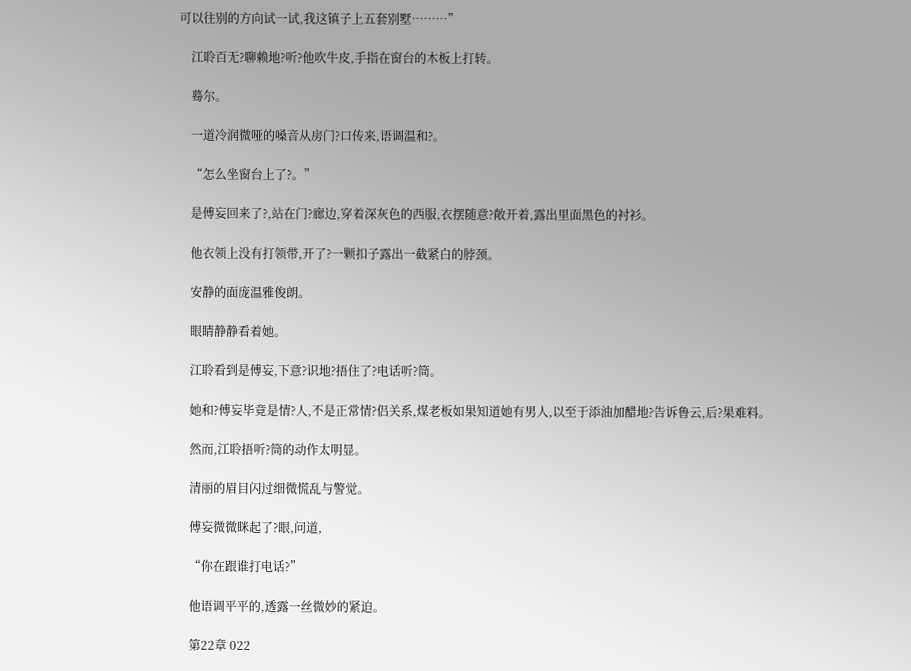可以往别的方向试一试,我这镇子上五套别墅………”

    江聆百无?聊赖地?听?他吹牛皮,手指在窗台的木板上打转。

    蓦尔。

    一道冷润微哑的嗓音从房门?口传来,语调温和?。

    “怎么坐窗台上了?。”

    是傅妄回来了?,站在门?廊边,穿着深灰色的西服,衣摆随意?敞开着,露出里面黑色的衬衫。

    他衣领上没有打领带,开了?一颗扣子露出一截紧白的脖颈。

    安静的面庞温雅俊朗。

    眼睛静静看着她。

    江聆看到是傅妄,下意?识地?捂住了?电话听?筒。

    她和?傅妄毕竟是情?人,不是正常情?侣关系,煤老板如果知道她有男人,以至于添油加醋地?告诉鲁云,后?果难料。

    然而,江聆捂听?筒的动作太明显。

    清丽的眉目闪过细微慌乱与警觉。

    傅妄微微眯起了?眼,问道,

    “你在跟谁打电话?”

    他语调平平的,透露一丝微妙的紧迫。

    第22章 022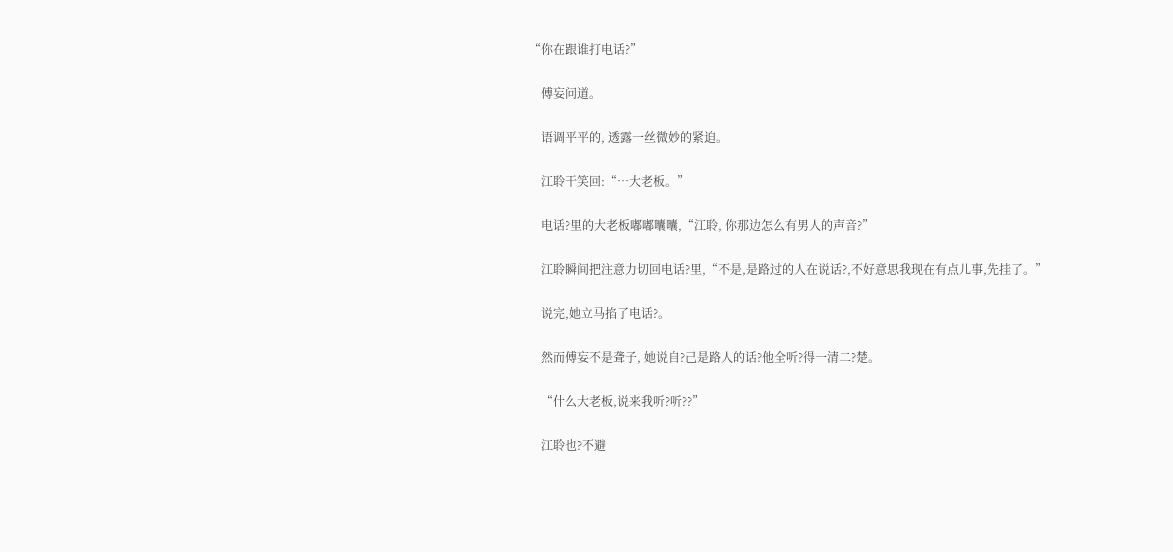“你在跟谁打电话?”

    傅妄问道。

    语调平平的, 透露一丝微妙的紧迫。

    江聆干笑回:“…大老板。”

    电话?里的大老板嘟嘟囔囔,“江聆, 你那边怎么有男人的声音?”

    江聆瞬间把注意力切回电话?里,“不是,是路过的人在说话?,不好意思我现在有点儿事,先挂了。”

    说完,她立马掐了电话?。

    然而傅妄不是聋子, 她说自?己是路人的话?他全听?得一清二?楚。

    “什么大老板,说来我听?听??”

    江聆也?不避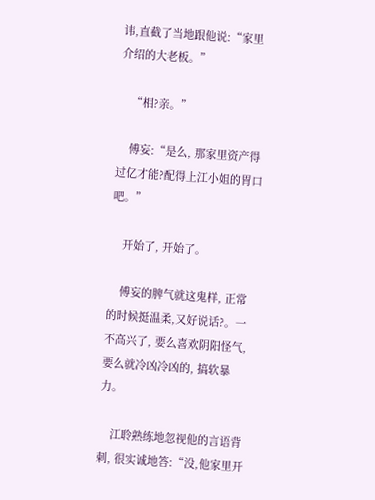讳,直截了当地跟他说:“家里介绍的大老板。”

    “相?亲。”

    傅妄:“是么, 那家里资产得过亿才能?配得上江小姐的胃口吧。”

    开始了, 开始了。

    傅妄的脾气就这鬼样, 正常的时候挺温柔,又好说话?。一不高兴了, 要么喜欢阴阳怪气,要么就冷凶冷凶的, 搞软暴力。

    江聆熟练地忽视他的言语背刺, 很实诚地答:“没,他家里开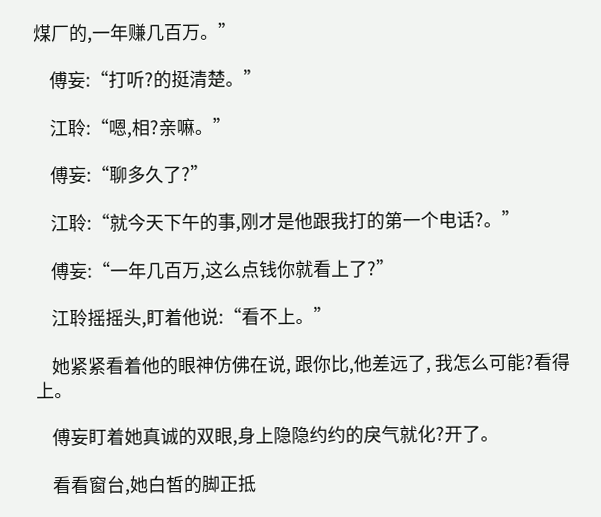煤厂的,一年赚几百万。”

    傅妄:“打听?的挺清楚。”

    江聆:“嗯,相?亲嘛。”

    傅妄:“聊多久了?”

    江聆:“就今天下午的事,刚才是他跟我打的第一个电话?。”

    傅妄:“一年几百万,这么点钱你就看上了?”

    江聆摇摇头,盯着他说:“看不上。”

    她紧紧看着他的眼神仿佛在说, 跟你比,他差远了, 我怎么可能?看得上。

    傅妄盯着她真诚的双眼,身上隐隐约约的戾气就化?开了。

    看看窗台,她白皙的脚正抵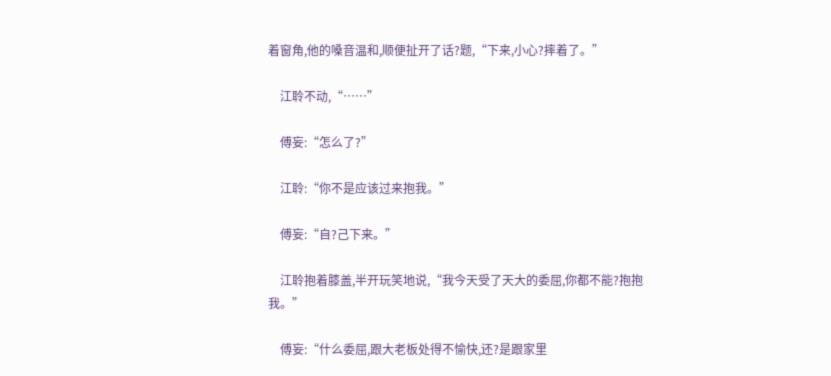着窗角,他的嗓音温和,顺便扯开了话?题,“下来,小心?摔着了。”

    江聆不动,“……”

    傅妄:“怎么了?”

    江聆:“你不是应该过来抱我。”

    傅妄:“自?己下来。”

    江聆抱着膝盖,半开玩笑地说,“我今天受了天大的委屈,你都不能?抱抱我。”

    傅妄:“什么委屈,跟大老板处得不愉快,还?是跟家里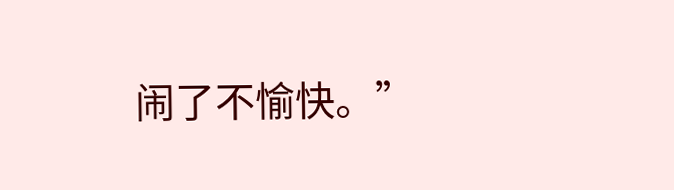闹了不愉快。”